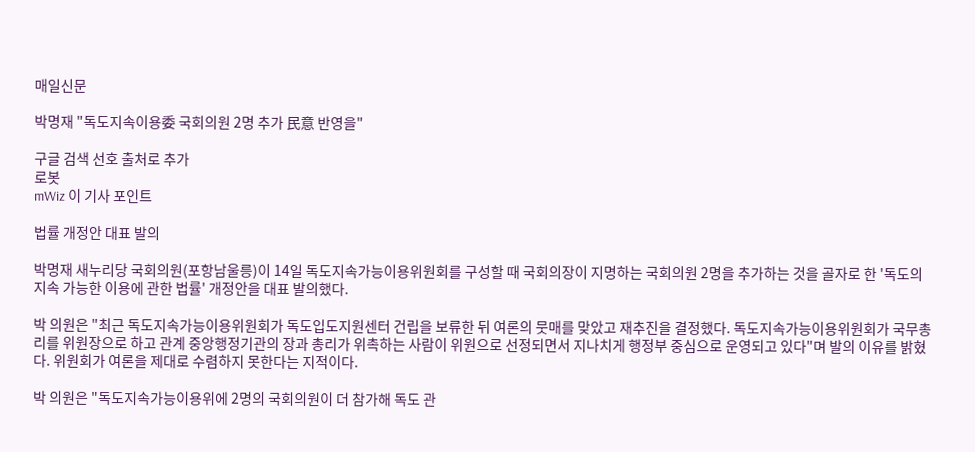매일신문

박명재 "독도지속이용委 국회의원 2명 추가 民意 반영을"

구글 검색 선호 출처로 추가
로봇
mWiz 이 기사 포인트

법률 개정안 대표 발의

박명재 새누리당 국회의원(포항남울릉)이 14일 독도지속가능이용위원회를 구성할 때 국회의장이 지명하는 국회의원 2명을 추가하는 것을 골자로 한 '독도의 지속 가능한 이용에 관한 법률' 개정안을 대표 발의했다.

박 의원은 "최근 독도지속가능이용위원회가 독도입도지원센터 건립을 보류한 뒤 여론의 뭇매를 맞았고 재추진을 결정했다. 독도지속가능이용위원회가 국무총리를 위원장으로 하고 관계 중앙행정기관의 장과 총리가 위촉하는 사람이 위원으로 선정되면서 지나치게 행정부 중심으로 운영되고 있다"며 발의 이유를 밝혔다. 위원회가 여론을 제대로 수렴하지 못한다는 지적이다.

박 의원은 "독도지속가능이용위에 2명의 국회의원이 더 참가해 독도 관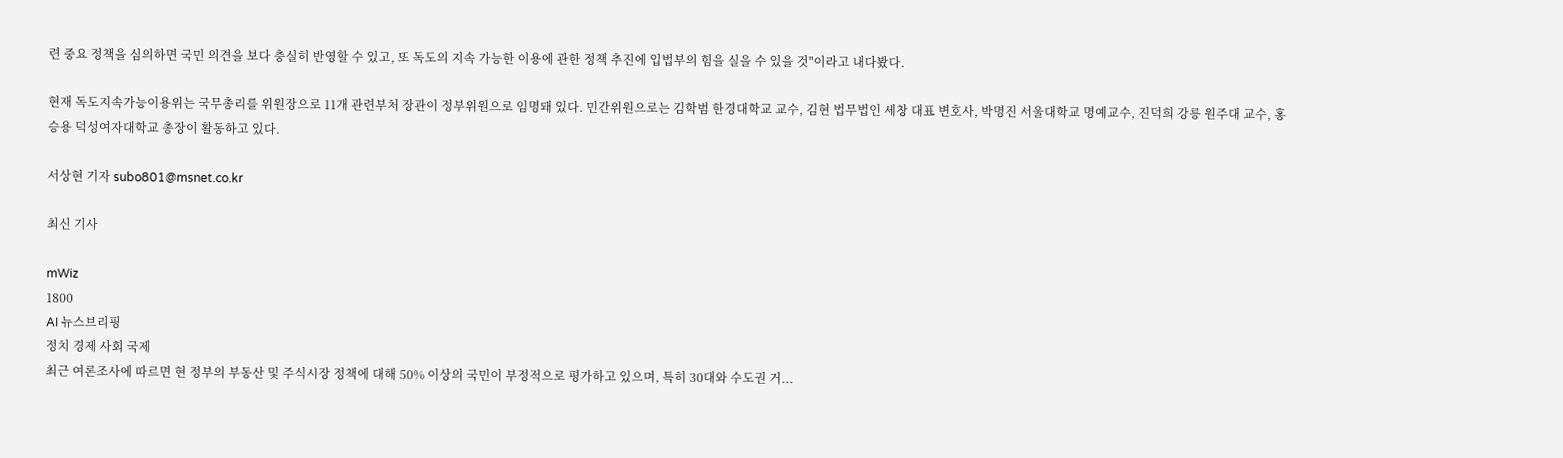련 중요 정책을 심의하면 국민 의견을 보다 충실히 반영할 수 있고, 또 독도의 지속 가능한 이용에 관한 정책 추진에 입법부의 힘을 실을 수 있을 것"이라고 내다봤다.

현재 독도지속가능이용위는 국무총리를 위원장으로 11개 관련부처 장관이 정부위원으로 임명돼 있다. 민간위원으로는 김학범 한경대학교 교수, 김현 법무법인 세창 대표 변호사, 박명진 서울대학교 명예교수, 진덕희 강릉 원주대 교수, 홍승용 덕성여자대학교 총장이 활동하고 있다.

서상현 기자 subo801@msnet.co.kr

최신 기사

mWiz
1800
AI 뉴스브리핑
정치 경제 사회 국제
최근 여론조사에 따르면 현 정부의 부동산 및 주식시장 정책에 대해 50% 이상의 국민이 부정적으로 평가하고 있으며, 특히 30대와 수도권 거...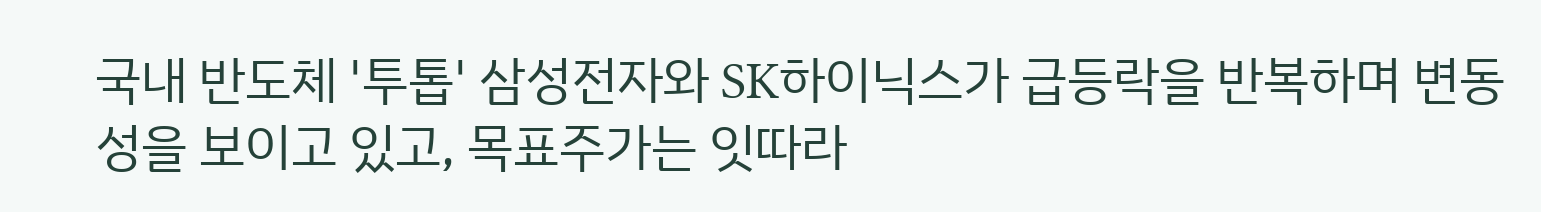국내 반도체 '투톱' 삼성전자와 SK하이닉스가 급등락을 반복하며 변동성을 보이고 있고, 목표주가는 잇따라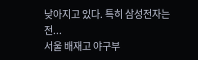낮아지고 있다. 특히 삼성전자는 전...
서울 배재고 야구부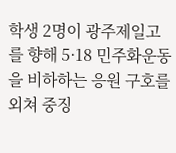학생 2명이 광주제일고를 향해 5·18 민주화운동을 비하하는 응원 구호를 외쳐 중징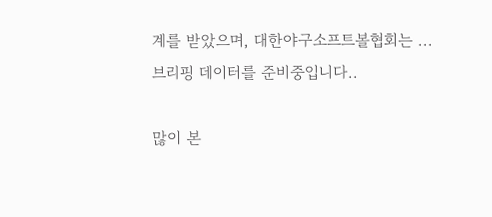계를 받았으며, 대한야구소프트볼협회는 ...
브리핑 데이터를 준비중입니다..

많이 본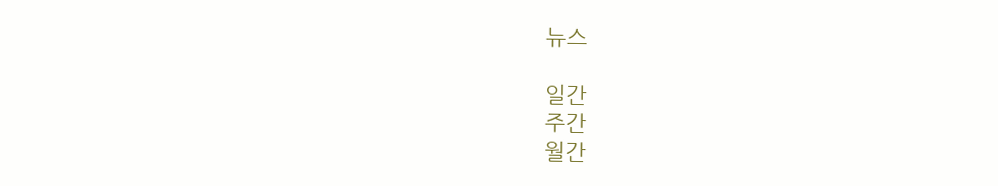뉴스

일간
주간
월간